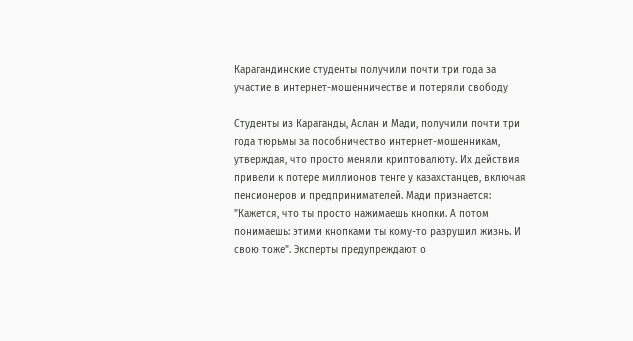Карагандинские студенты получили почти три года за участие в интернет-мошенничестве и потеряли свободу

Студенты из Караганды, Аслан и Мади, получили почти три года тюрьмы за пособничество интернет-мошенникам, утверждая, что просто меняли криптовалюту. Их действия привели к потере миллионов тенге у казахстанцев, включая пенсионеров и предпринимателей. Мади признается: "Кажется, что ты просто нажимаешь кнопки. А потом понимаешь: этими кнопками ты кому-то разрушил жизнь. И свою тоже". Эксперты предупреждают о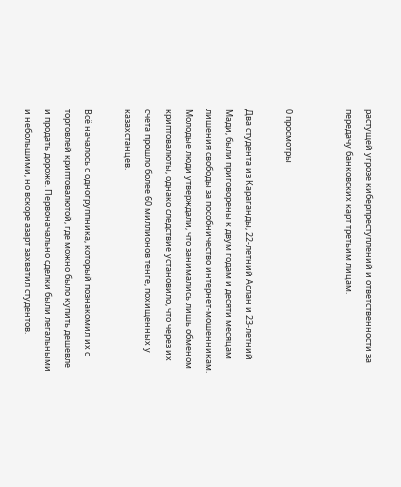растущей угрозе киберпреступлений и ответственности за передачу банковских карт третьим лицам.


0 просмотры

Два студента из Караганды, 22-летний Аслан и 23-летний Мади, были приговорены к двум годам и десяти месяцам лишения свободы за пособничество интернет-мошенникам. Молодые люди утверждали, что занимались лишь обменом криптовалюты, однако следствие установило, что через их счета прошло более 60 миллионов тенге, похищенных у казахстанцев.

Всё началось с одногруппника, который познакомил их с торговлей криптовалютой, где можно было купить дешевле и продать дороже. Первоначально сделки были легальными и небольшими, но вскоре азарт захватил студентов.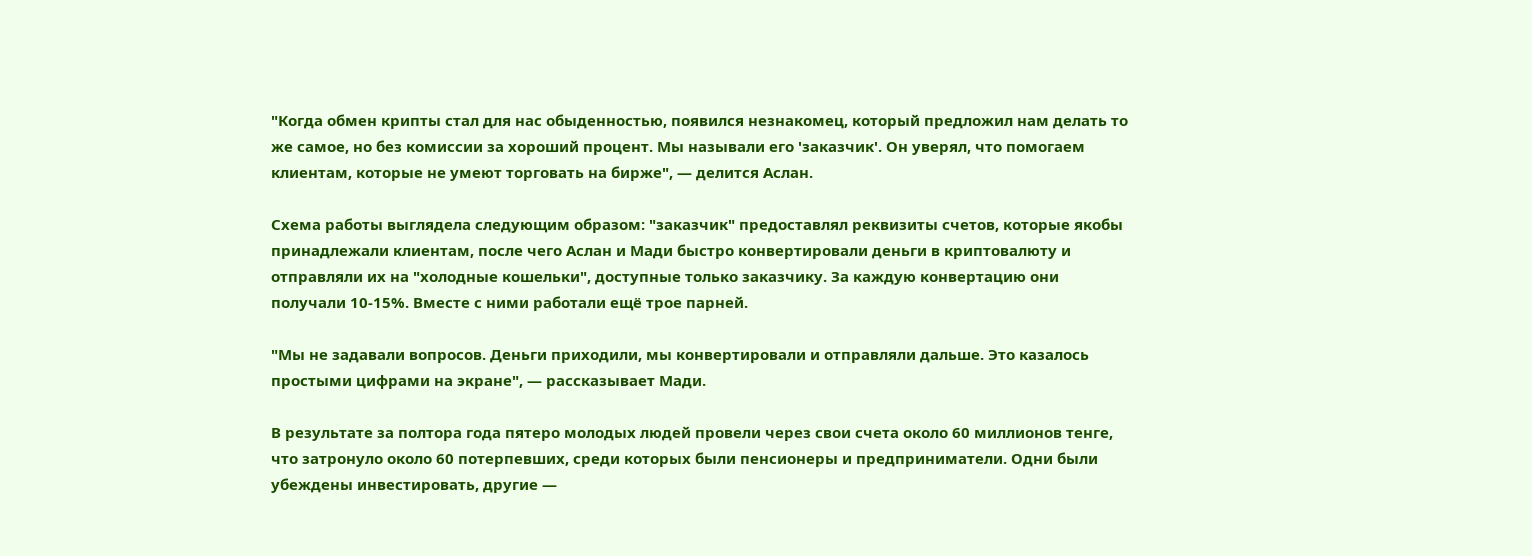"Когда обмен крипты стал для нас обыденностью, появился незнакомец, который предложил нам делать то же самое, но без комиссии за хороший процент. Мы называли его 'заказчик'. Он уверял, что помогаем клиентам, которые не умеют торговать на бирже", — делится Аслан.

Схема работы выглядела следующим образом: "заказчик" предоставлял реквизиты счетов, которые якобы принадлежали клиентам, после чего Аслан и Мади быстро конвертировали деньги в криптовалюту и отправляли их на "холодные кошельки", доступные только заказчику. За каждую конвертацию они получали 10-15%. Вместе с ними работали ещё трое парней.

"Мы не задавали вопросов. Деньги приходили, мы конвертировали и отправляли дальше. Это казалось простыми цифрами на экране", — рассказывает Мади.

В результате за полтора года пятеро молодых людей провели через свои счета около 60 миллионов тенге, что затронуло около 60 потерпевших, среди которых были пенсионеры и предприниматели. Одни были убеждены инвестировать, другие —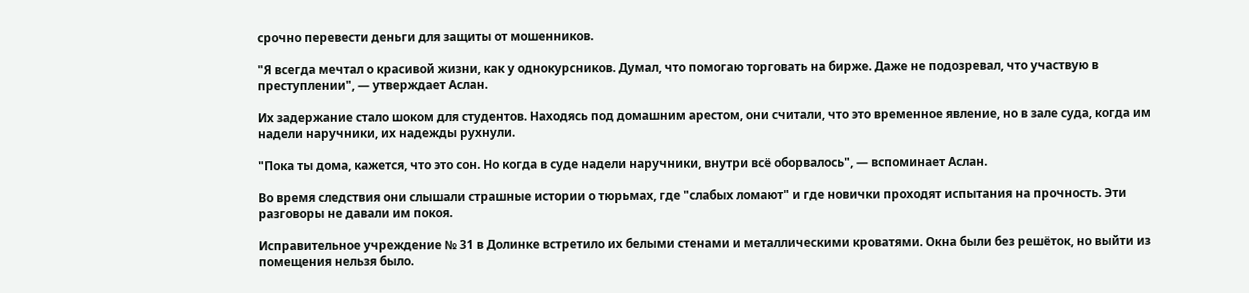срочно перевести деньги для защиты от мошенников.

"Я всегда мечтал о красивой жизни, как у однокурсников. Думал, что помогаю торговать на бирже. Даже не подозревал, что участвую в преступлении", — утверждает Аслан.

Их задержание стало шоком для студентов. Находясь под домашним арестом, они считали, что это временное явление, но в зале суда, когда им надели наручники, их надежды рухнули.

"Пока ты дома, кажется, что это сон. Но когда в суде надели наручники, внутри всё оборвалось", — вспоминает Аслан.

Во время следствия они слышали страшные истории о тюрьмах, где "слабых ломают" и где новички проходят испытания на прочность. Эти разговоры не давали им покоя.

Исправительное учреждение № 31 в Долинке встретило их белыми стенами и металлическими кроватями. Окна были без решёток, но выйти из помещения нельзя было.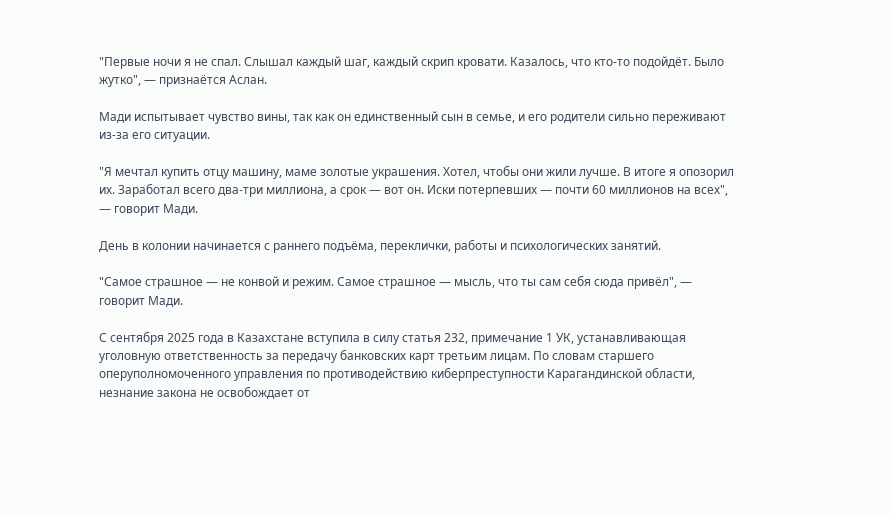"Первые ночи я не спал. Слышал каждый шаг, каждый скрип кровати. Казалось, что кто-то подойдёт. Было жутко", — признаётся Аслан.

Мади испытывает чувство вины, так как он единственный сын в семье, и его родители сильно переживают из-за его ситуации.

"Я мечтал купить отцу машину, маме золотые украшения. Хотел, чтобы они жили лучше. В итоге я опозорил их. Заработал всего два-три миллиона, а срок — вот он. Иски потерпевших — почти 60 миллионов на всех", — говорит Мади.

День в колонии начинается с раннего подъёма, переклички, работы и психологических занятий.

"Самое страшное — не конвой и режим. Самое страшное — мысль, что ты сам себя сюда привёл", — говорит Мади.

С сентября 2025 года в Казахстане вступила в силу статья 232, примечание 1 УК, устанавливающая уголовную ответственность за передачу банковских карт третьим лицам. По словам старшего оперуполномоченного управления по противодействию киберпреступности Карагандинской области, незнание закона не освобождает от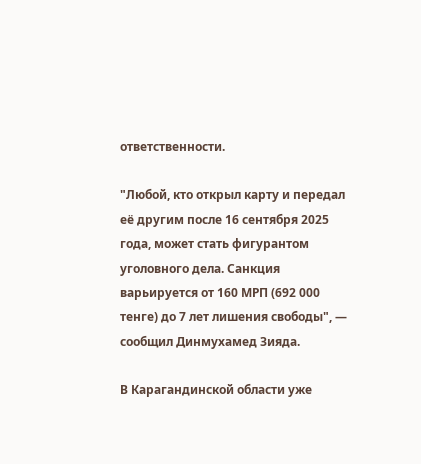ответственности.

"Любой, кто открыл карту и передал её другим после 16 сентября 2025 года, может стать фигурантом уголовного дела. Санкция варьируется от 160 МРП (692 000 тенге) до 7 лет лишения свободы", — сообщил Динмухамед Зияда.

В Карагандинской области уже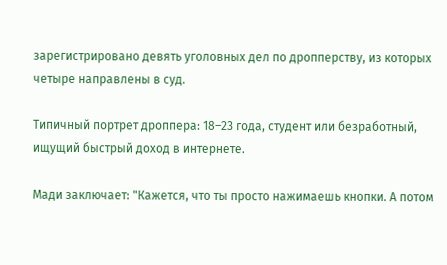зарегистрировано девять уголовных дел по дропперству, из которых четыре направлены в суд.

Типичный портрет дроппера: 18–23 года, студент или безработный, ищущий быстрый доход в интернете.

Мади заключает: "Кажется, что ты просто нажимаешь кнопки. А потом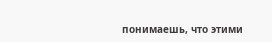понимаешь, что этими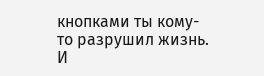кнопками ты кому-то разрушил жизнь. И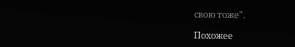свою тоже".

Похожее